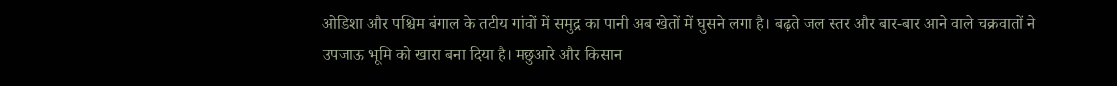ओडिशा और पश्चिम बंगाल के तटीय गांवों में समुद्र का पानी अब खेतों में घुसने लगा है। बढ़ते जल स्तर और बार-बार आने वाले चक्रवातों ने उपजाऊ भूमि को खारा बना दिया है। मछुआरे और किसान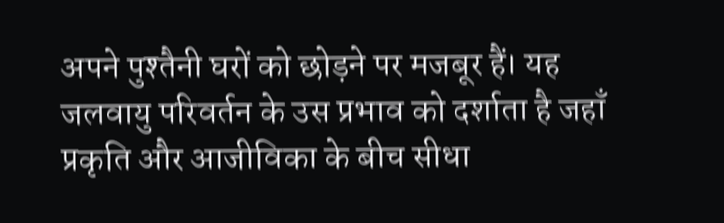अपने पुश्तैनी घरों को छोड़ने पर मजबूर हैं। यह जलवायु परिवर्तन के उस प्रभाव को दर्शाता है जहाँ प्रकृति और आजीविका के बीच सीधा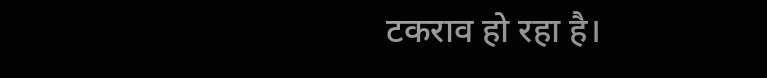टकराव हो रहा है।